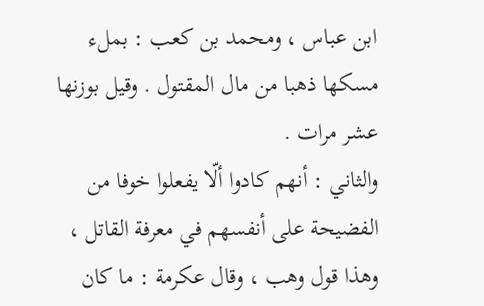ابن عباس ، ومحمد بن كعب : بملء مسكها ذهبا من مال المقتول . وقيل بوزنها عشر مرات .
والثاني : أنهم كادوا ألّا يفعلوا خوفا من الفضيحة على أنفسهم في معرفة القاتل ، وهذا قول وهب ، وقال عكرمة : ما كان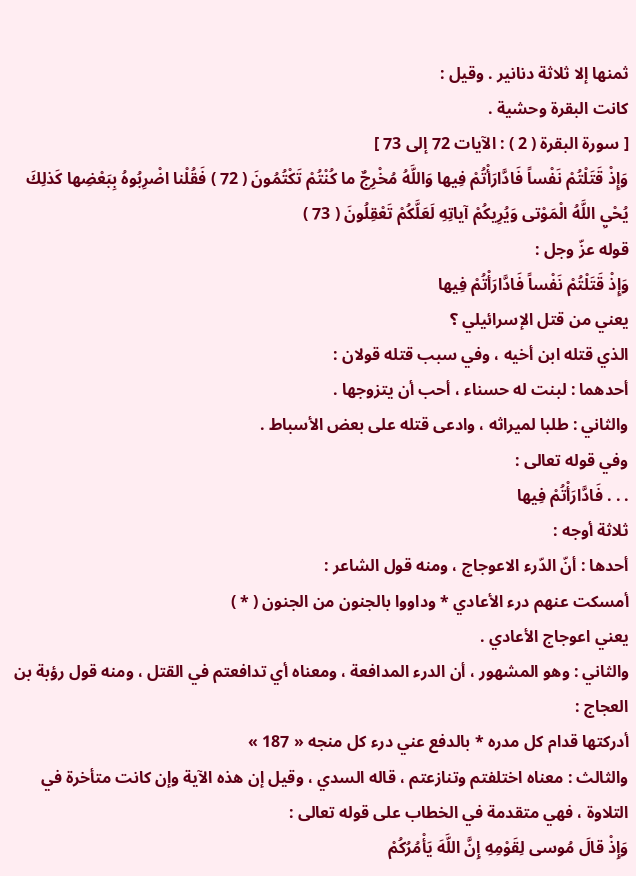ثمنها إلا ثلاثة دنانير . وقيل :
كانت البقرة وحشية .
[ سورة البقرة ( 2 ) : الآيات 72 إلى 73 ]
وَإِذْ قَتَلْتُمْ نَفْساً فَادَّارَأْتُمْ فِيها وَاللَّهُ مُخْرِجٌ ما كُنْتُمْ تَكْتُمُونَ ( 72 ) فَقُلْنا اضْرِبُوهُ بِبَعْضِها كَذلِكَ يُحْيِ اللَّهُ الْمَوْتى وَيُرِيكُمْ آياتِهِ لَعَلَّكُمْ تَعْقِلُونَ ( 73 )
قوله عزّ وجل :
وَإِذْ قَتَلْتُمْ نَفْساً فَادَّارَأْتُمْ فِيها
يعني من قتل الإسرائيلي ؟
الذي قتله ابن أخيه ، وفي سبب قتله قولان :
أحدهما : لبنت له حسناء ، أحب أن يتزوجها .
والثاني : طلبا لميراثه ، وادعى قتله على بعض الأسباط .
وفي قوله تعالى :
. . . فَادَّارَأْتُمْ فِيها
ثلاثة أوجه :
أحدها : أنّ الدّرء الاعوجاج ، ومنه قول الشاعر :
أمسكت عنهم درء الأعادي * وداووا بالجنون من الجنون ( * )
يعني اعوجاج الأعادي .
والثاني : وهو المشهور ، أن الدرء المدافعة ، ومعناه أي تدافعتم في القتل ، ومنه قول رؤبة بن العجاج :
أدركتها قدام كل مدره * بالدفع عني درء كل منجه « 187 »
والثالث : معناه اختلفتم وتنازعتم ، قاله السدي ، وقيل إن هذه الآية وإن كانت متأخرة في التلاوة ، فهي متقدمة في الخطاب على قوله تعالى :
وَإِذْ قالَ مُوسى لِقَوْمِهِ إِنَّ اللَّهَ يَأْمُرُكُمْ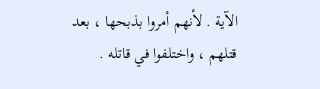الآية . لأنهم أمروا بذبحها ، بعد قتلهم ، واختلفوا في قاتله .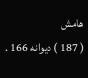هامش
( 187 ) ديوانه 166 .